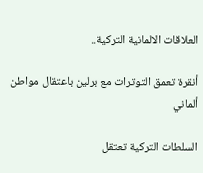العلاقات الالمانية التركية..

أنقرة تعمق التوترات مع برلين باعتقال مواطن ألماني

السلطات التركية تعتقل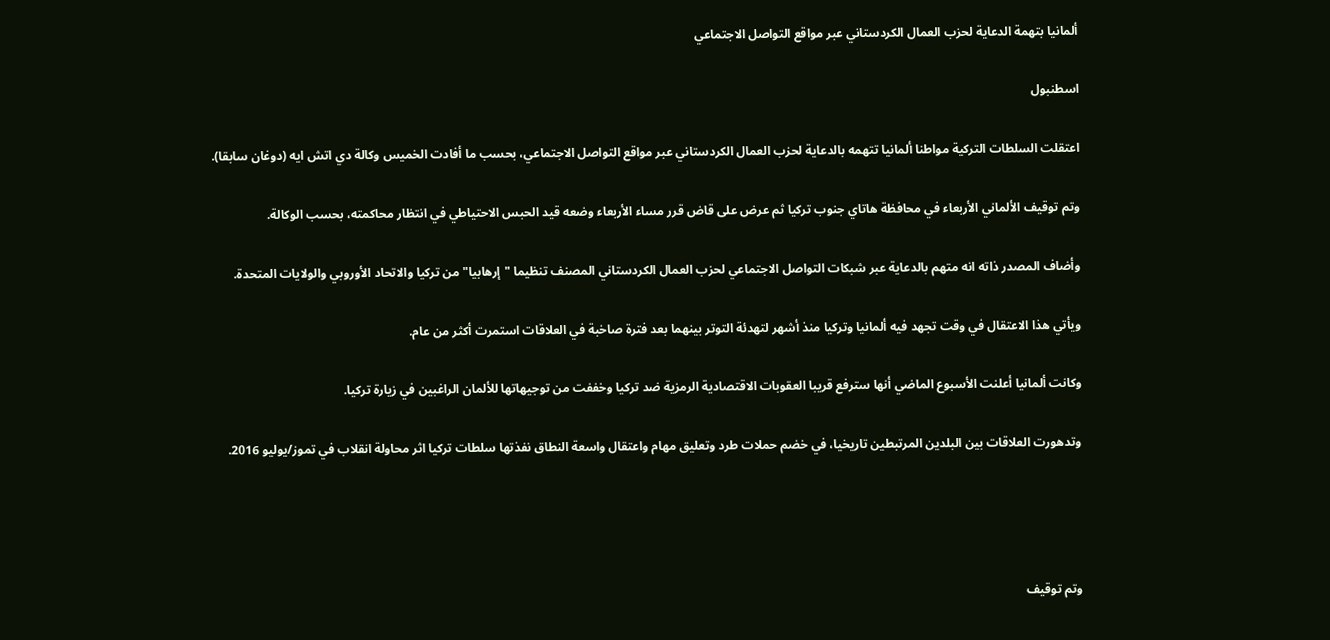ألمانيا بتهمة الدعاية لحزب العمال الكردستاني عبر مواقع التواصل الاجتماعي

اسطنبول

اعتقلت السلطات التركية مواطنا ألمانيا تتهمه بالدعاية لحزب العمال الكردستاني عبر مواقع التواصل الاجتماعي، بحسب ما أفادت الخميس وكالة دي اتش ايه (دوغان سابقا).

وتم توقيف الألماني الأربعاء في محافظة هاتاي جنوب تركيا ثم عرض على قاض قرر مساء الأربعاء وضعه قيد الحبس الاحتياطي في انتظار محاكمته، بحسب الوكالة.

وأضاف المصدر ذاته انه متهم بالدعاية عبر شبكات التواصل الاجتماعي لحزب العمال الكردستاني المصنف تنظيما "إرهابيا" من تركيا والاتحاد الأوروبي والولايات المتحدة.

ويأتي هذا الاعتقال في وقت تجهد فيه ألمانيا وتركيا منذ أشهر لتهدئة التوتر بينهما بعد فترة صاخبة في العلاقات استمرت أكثر من عام.

وكانت ألمانيا أعلنت الأسبوع الماضي أنها سترفع قريبا العقوبات الاقتصادية الرمزية ضد تركيا وخففت من توجيهاتها للألمان الراغبين في زيارة تركيا.

وتدهورت العلاقات بين البلدين المرتبطين تاريخيا، في خضم حملات طرد وتعليق مهام واعتقال واسعة النطاق نفذتها سلطات تركيا اثر محاولة انقلاب في تموز/يوليو 2016.




وتم توقيف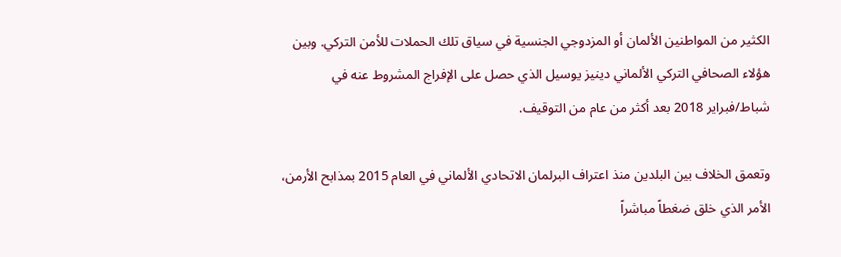الكثير من المواطنين الألمان أو المزدوجي الجنسية في سياق تلك الحملات للأمن التركي. وبين هؤلاء الصحافي التركي الألماني دينيز يوسيل الذي حصل على الإفراج المشروط عنه في شباط/فبراير 2018 بعد أكثر من عام من التوقيف.

وتعمق الخلاف بين البلدين منذ اعتراف البرلمان الاتحادي الألماني في العام 2015 بمذابح الأرمن، الأمر الذي خلق ضغطاً مباشراً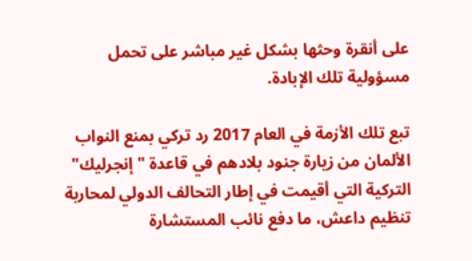على أنقرة وحثها بشكل غير مباشر على تحمل مسؤولية تلك الإبادة.

تبع تلك الأزمة في العام 2017 رد تركي بمنع النواب الألمان من زيارة جنود بلادهم في قاعدة "إنجرليك" التركية التي أقيمت في إطار التحالف الدولي لمحاربة تنظيم داعش، ما دفع نائب المستشارة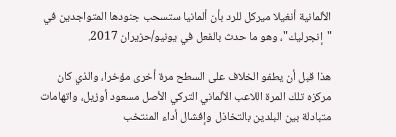الألمانية أنغيلا ميركل للرد بأن ألمانيا ستسحب جنودها المتواجدين في "إنجرليك"، وهو ما حدث بالفعل في يونيو/حزيران 2017.

هذا قبل أن يطفو الخلاف على السطح مرة أخرى مؤخرا، والذي كان مركزه تلك المرة اللاعب الألماني التركي الأصل مسعود أوزيل، واتهامات متبادلة بين البلدين بالتخاذل وإفشال أداء المنتخب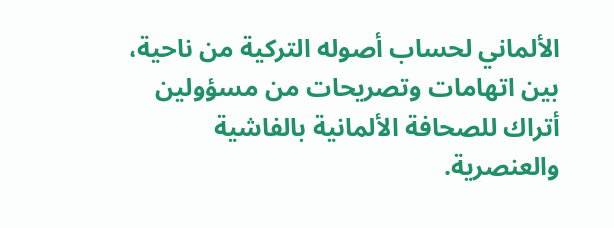الألماني لحساب أصوله التركية من ناحية، بين اتهامات وتصريحات من مسؤولين أتراك للصحافة الألمانية بالفاشية والعنصرية.